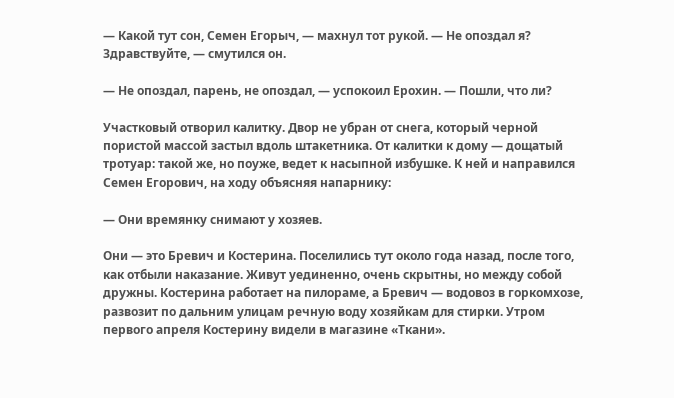— Какой тут сон, Семен Егорыч, — махнул тот рукой. — Не опоздал я? Здравствуйте, — смутился он.

— Не опоздал, парень, не опоздал, — успокоил Ерохин. — Пошли, что ли?

Участковый отворил калитку. Двор не убран от снега, который черной пористой массой застыл вдоль штакетника. От калитки к дому — дощатый тротуар: такой же, но поуже, ведет к насыпной избушке. К ней и направился Семен Егорович, на ходу объясняя напарнику:

— Они времянку снимают у хозяев.

Они — это Бревич и Костерина. Поселились тут около года назад, после того, как отбыли наказание. Живут уединенно, очень скрытны, но между собой дружны. Костерина работает на пилораме, а Бревич — водовоз в горкомхозе, развозит по дальним улицам речную воду хозяйкам для стирки. Утром первого апреля Костерину видели в магазине «Ткани».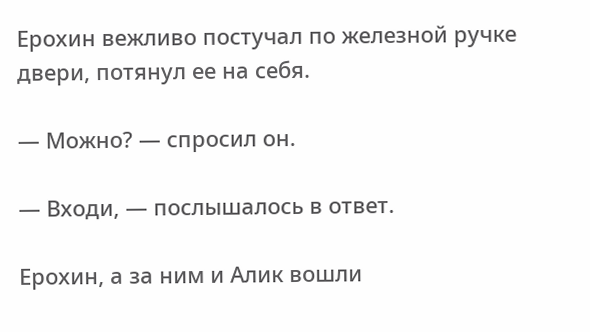Ерохин вежливо постучал по железной ручке двери, потянул ее на себя.

— Можно? — спросил он.

— Входи, — послышалось в ответ.

Ерохин, а за ним и Алик вошли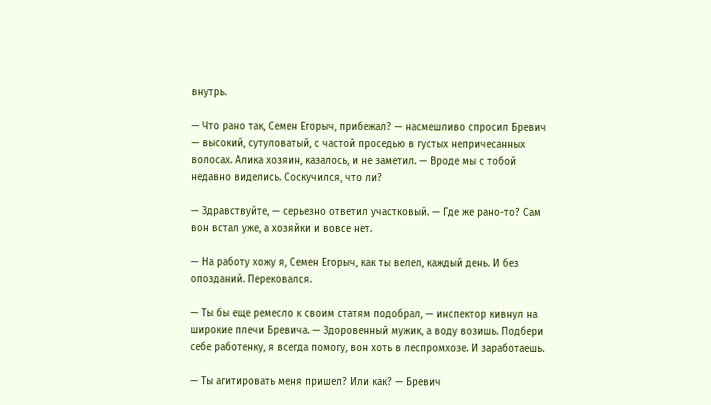внутрь.

— Что рано так, Семен Егорыч, прибежал? — насмешливо спросил Бревич — высокий, сутуловатый, с частой проседью в густых непричесанных волосах. Алика хозяин, казалось, и не заметил. — Вроде мы с тобой недавно виделись. Соскучился, что ли?

— Здравствуйте, — серьезно ответил участковый. — Где же рано-то? Сам вон встал уже, а хозяйки и вовсе нет.

— На работу хожу я, Семен Егорыч, как ты велел, каждый день. И без опозданий. Перековался.

— Ты бы еще ремесло к своим статям подобрал, — инспектор кивнул на широкие плечи Бревича. — Здоровенный мужик, а воду возишь. Подбери себе работенку, я всегда помогу, вон хоть в леспромхозе. И заработаешь.

— Ты агитировать меня пришел? Или как? — Бревич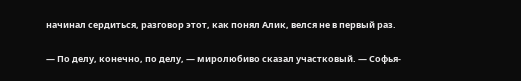начинал сердиться, разговор этот, как понял Алик, велся не в первый раз.

— По делу, конечно, по делу, — миролюбиво сказал участковый. — Софья-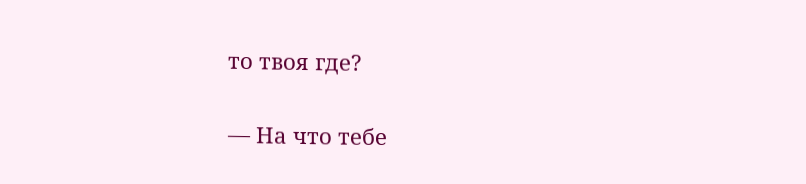то твоя где?

— На что тебе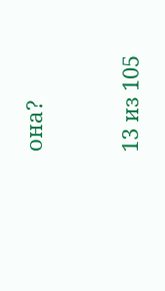она?



13 из 105